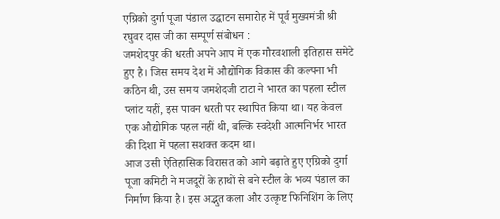एग्रिको दुर्गा पूजा पंडाल उद्घाटन समारोह में पूर्व मुख्यमंत्री श्री रघुवर दास जी का सम्पूर्ण संबोधन :
जमशेदपुर की धरती अपने आप में एक गौरवशाली इतिहास समेटे हुए है। जिस समय देश में औद्योगिक विकास की कल्पना भी कठिन थी, उस समय जमशेदजी टाटा ने भारत का पहला स्टील प्लांट यहीं, इस पावन धरती पर स्थापित किया था। यह केवल एक औद्योगिक पहल नहीं थी, बल्कि स्वदेशी आत्मनिर्भर भारत की दिशा में पहला सशक्त कदम था।
आज उसी ऐतिहासिक विरासत को आगे बढ़ाते हुए एग्रिको दुर्गा पूजा कमिटी ने मजदूरों के हाथों से बने स्टील के भव्य पंडाल का निर्माण किया है। इस अद्भुत कला और उत्कृष्ट फिनिशिंग के लिए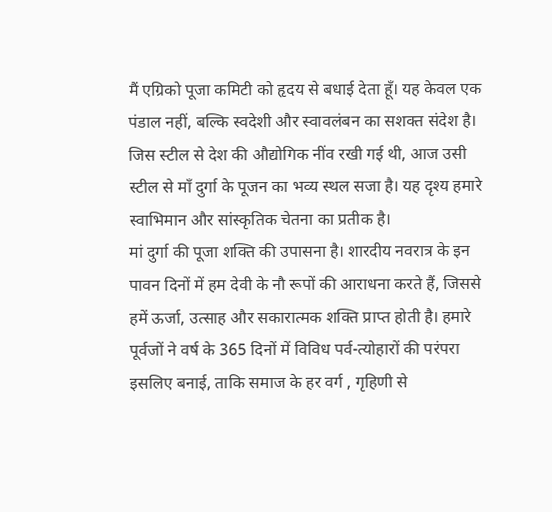मैं एग्रिको पूजा कमिटी को हृदय से बधाई देता हूँ। यह केवल एक पंडाल नहीं, बल्कि स्वदेशी और स्वावलंबन का सशक्त संदेश है। जिस स्टील से देश की औद्योगिक नींव रखी गई थी, आज उसी स्टील से माँ दुर्गा के पूजन का भव्य स्थल सजा है। यह दृश्य हमारे स्वाभिमान और सांस्कृतिक चेतना का प्रतीक है।
मां दुर्गा की पूजा शक्ति की उपासना है। शारदीय नवरात्र के इन पावन दिनों में हम देवी के नौ रूपों की आराधना करते हैं, जिससे हमें ऊर्जा, उत्साह और सकारात्मक शक्ति प्राप्त होती है। हमारे पूर्वजों ने वर्ष के 365 दिनों में विविध पर्व-त्योहारों की परंपरा इसलिए बनाई, ताकि समाज के हर वर्ग , गृहिणी से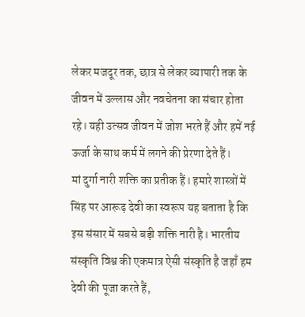लेकर मजदूर तक, छात्र से लेकर व्यापारी तक के जीवन में उल्लास और नवचेतना का संचार होता रहे। यही उत्सव जीवन में जोश भरते हैं और हमें नई ऊर्जा के साथ कर्म में लगने की प्रेरणा देते हैं।
मां दुर्गा नारी शक्ति का प्रतीक हैं। हमारे शास्त्रों में सिंह पर आरूढ़ देवी का स्वरूप यह बताता है कि इस संसार में सबसे बड़ी शक्ति नारी है। भारतीय संस्कृति विश्व की एकमात्र ऐसी संस्कृति है जहाँ हम देवी की पूजा करते हैं,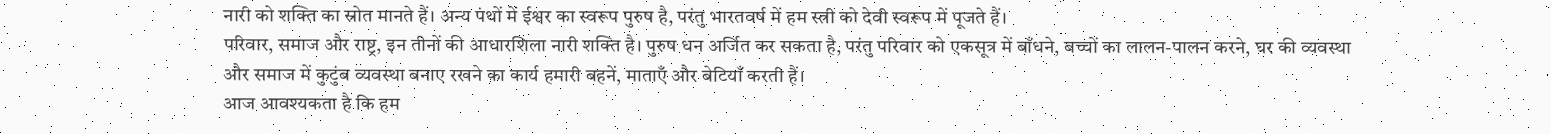नारी को शक्ति का स्रोत मानते हैं। अन्य पंथों में ईश्वर का स्वरूप पुरुष है, परंतु भारतवर्ष में हम स्त्री को देवी स्वरूप में पूजते हैं।
परिवार, समाज और राष्ट्र, इन तीनों की आधारशिला नारी शक्ति है। पुरुष धन अर्जित कर सकता है, परंतु परिवार को एकसूत्र में बाँधने, बच्चों का लालन-पालन करने, घर की व्यवस्था और समाज में कुटुंब व्यवस्था बनाए रखने का कार्य हमारी बहनें, माताएँ और बेटियाँ करती हैं।
आज आवश्यकता है कि हम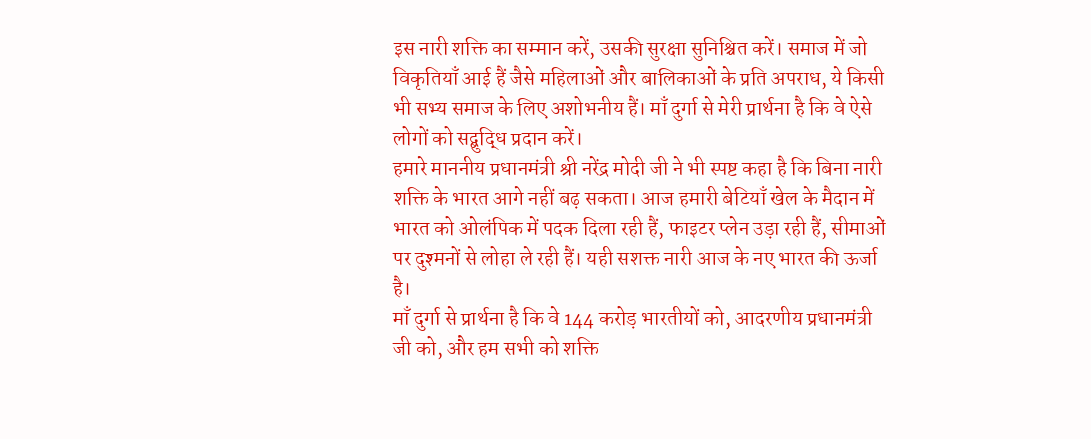इस नारी शक्ति का सम्मान करें, उसकी सुरक्षा सुनिश्चित करें। समाज में जो विकृतियाँ आई हैं जैसे महिलाओं और बालिकाओं के प्रति अपराध, ये किसी भी सभ्य समाज के लिए अशोभनीय हैं। माँ दुर्गा से मेरी प्रार्थना है कि वे ऐसे लोगों को सद्बुद्धि प्रदान करें।
हमारे माननीय प्रधानमंत्री श्री नरेंद्र मोदी जी ने भी स्पष्ट कहा है कि बिना नारी शक्ति के भारत आगे नहीं बढ़ सकता। आज हमारी बेटियाँ खेल के मैदान में भारत को ओलंपिक में पदक दिला रही हैं, फाइटर प्लेन उड़ा रही हैं, सीमाओं पर दुश्मनों से लोहा ले रही हैं। यही सशक्त नारी आज के नए भारत की ऊर्जा है।
माँ दुर्गा से प्रार्थना है कि वे 144 करोड़ भारतीयों को, आदरणीय प्रधानमंत्री जी को, और हम सभी को शक्ति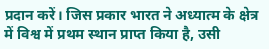प्रदान करें। जिस प्रकार भारत ने अध्यात्म के क्षेत्र में विश्व में प्रथम स्थान प्राप्त किया है, उसी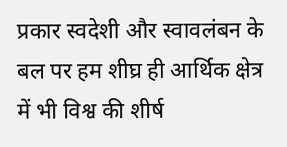प्रकार स्वदेशी और स्वावलंबन के बल पर हम शीघ्र ही आर्थिक क्षेत्र में भी विश्व की शीर्ष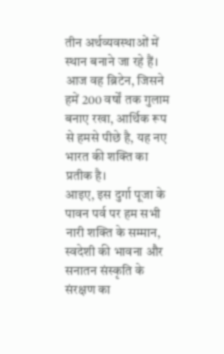तीन अर्थव्यवस्थाओं में स्थान बनाने जा रहे हैं। आज वह ब्रिटेन, जिसने हमें 200 वर्षों तक गुलाम बनाए रखा, आर्थिक रूप से हमसे पीछे है, यह नए भारत की शक्ति का प्रतीक है।
आइए, इस दुर्गा पूजा के पावन पर्व पर हम सभी नारी शक्ति के सम्मान, स्वदेशी की भावना और सनातन संस्कृति के संरक्षण का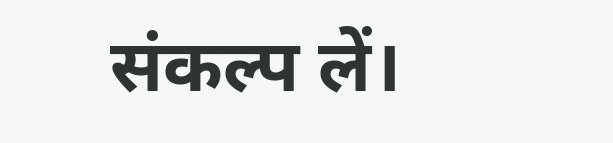संकल्प लें।